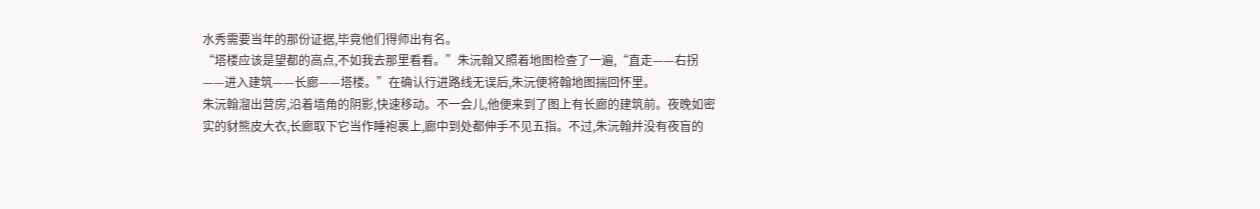水秀需要当年的那份证据,毕竟他们得师出有名。
“塔楼应该是望都的高点,不如我去那里看看。”朱沅翰又照着地图检查了一遍,“直走——右拐——进入建筑——长廊——塔楼。”在确认行进路线无误后,朱沅便将翰地图揣回怀里。
朱沅翰溜出营房,沿着墙角的阴影,快速移动。不一会儿,他便来到了图上有长廊的建筑前。夜晚如密实的豺熊皮大衣,长廊取下它当作睡袍裹上,廊中到处都伸手不见五指。不过,朱沅翰并没有夜盲的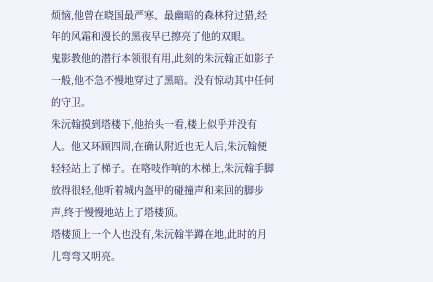烦恼,他曾在晓国最严寒、最幽暗的森林狩过猎,经年的风霜和漫长的黑夜早已擦亮了他的双眼。
鬼影教他的潜行本领很有用,此刻的朱沅翰正如影子一般,他不急不慢地穿过了黑暗。没有惊动其中任何的守卫。
朱沅翰摸到塔楼下,他抬头一看,楼上似乎并没有人。他又环顾四周,在确认附近也无人后,朱沅翰便轻轻站上了梯子。在咯吱作响的木梯上,朱沅翰手脚放得很轻,他听着城内盔甲的碰撞声和来回的脚步声,终于慢慢地站上了塔楼顶。
塔楼顶上一个人也没有,朱沅翰半蹲在地,此时的月儿弯弯又明亮。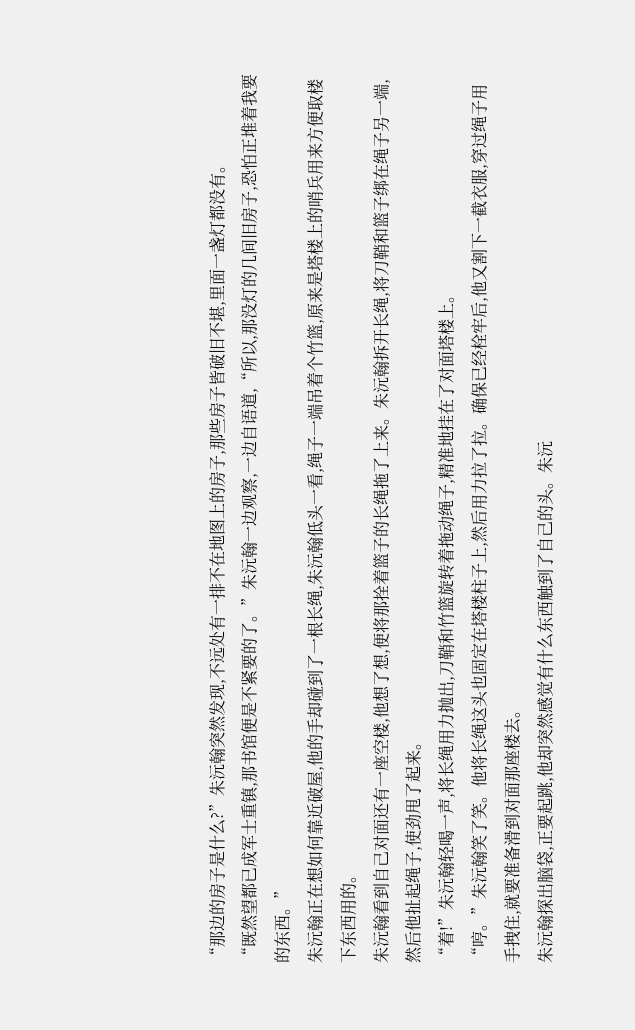“那边的房子是什么?”朱沅翰突然发现,不远处有一排不在地图上的房子,那些房子皆破旧不堪,里面一盏灯都没有。
“既然望都已成军士重镇,那书馆便是不紧要的了。”朱沅翰一边观察,一边自语道,“所以,那没灯的几间旧房子,恐怕正堆着我要的东西。”
朱沅翰正在想如何靠近破屋,他的手却碰到了一根长绳,朱沅翰低头一看,绳子一端吊着个竹篮,原来是塔楼上的哨兵用来方便取楼下东西用的。
朱沅翰看到自己对面还有一座空楼,他想了想,便将那拴着篮子的长绳拖了上来。朱沅翰拆开长绳,将刀鞘和篮子绑在绳子另一端,然后他扯起绳子,使劲甩了起来。
“着!”朱沅翰轻喝一声,将长绳用力抛出,刀鞘和竹篮旋转着拖动绳子,精准地挂在了对面塔楼上。
“哼。”朱沅翰笑了笑。他将长绳这头也固定在塔楼柱子上,然后用力拉了拉。确保已经栓牢后,他又割下一截衣服,穿过绳子用手拽住,就要准备滑到对面那座楼去。
朱沅翰探出脑袋,正要起跳,他却突然感觉有什么东西触到了自己的头。朱沅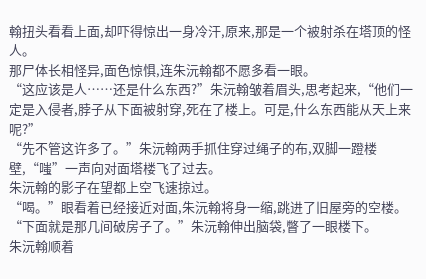翰扭头看看上面,却吓得惊出一身冷汗,原来,那是一个被射杀在塔顶的怪人。
那尸体长相怪异,面色惊惧,连朱沅翰都不愿多看一眼。
“这应该是人……还是什么东西?”朱沅翰皱着眉头,思考起来,“他们一定是入侵者,脖子从下面被射穿,死在了楼上。可是,什么东西能从天上来呢?”
“先不管这许多了。”朱沅翰两手抓住穿过绳子的布,双脚一蹬楼壁,“嗤”一声向对面塔楼飞了过去。
朱沅翰的影子在望都上空飞速掠过。
“喝。”眼看着已经接近对面,朱沅翰将身一缩,跳进了旧屋旁的空楼。
“下面就是那几间破房子了。”朱沅翰伸出脑袋,瞥了一眼楼下。
朱沅翰顺着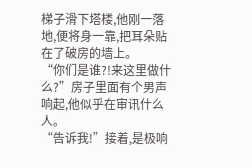梯子滑下塔楼,他刚一落地,便将身一靠,把耳朵贴在了破房的墙上。
“你们是谁?!来这里做什么?”房子里面有个男声响起,他似乎在审讯什么人。
“告诉我!”接着,是极响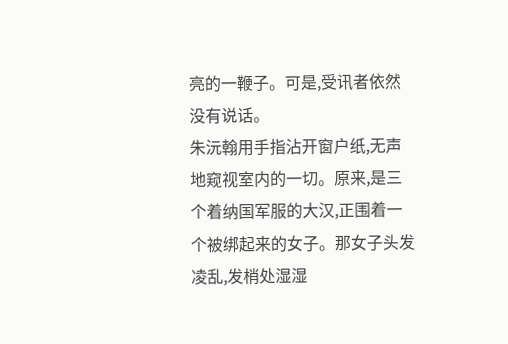亮的一鞭子。可是,受讯者依然没有说话。
朱沅翰用手指沾开窗户纸,无声地窥视室内的一切。原来,是三个着纳国军服的大汉,正围着一个被绑起来的女子。那女子头发凌乱,发梢处湿湿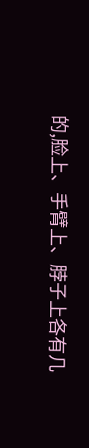的,脸上、手臂上、脖子上各有几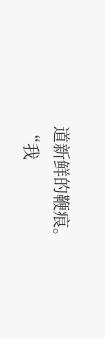道新鲜的鞭痕。
“我